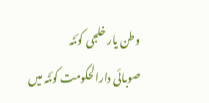وطن یار خلجی کوئٹہ
صوبائی دارالحکومت کوئٹہ میں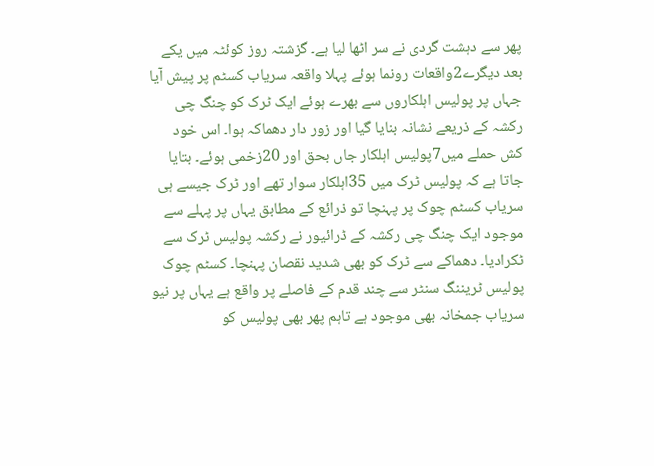پھر سے دہشت گردی نے سر اٹھا لیا ہے۔ گزشتہ روز کوئٹہ میں یکے بعد دیگرے2واقعات رونما ہوئے پہلا واقعہ سریاب کسٹم پر پیش آیا جہاں پر پولیس اہلکاروں سے بھرے ہوئے ایک ٹرک کو چنگ چی رکشہ کے ذریعے نشانہ بنایا گیا اور زور دار دھماکہ ہوا۔ اس خود کش حملے میں7پولیس اہلکار جاں بحق اور 20زخمی ہوئے۔ بتایا جاتا ہے کہ پولیس ٹرک میں 35اہلکار سوار تھے اور ٹرک جیسے ہی سریاب کسٹم چوک پر پہنچا تو ذرائع کے مطابق یہاں پر پہلے سے موجود ایک چنگ چی رکشہ کے ڈرائیور نے رکشہ پولیس ٹرک سے ٹکرادیا۔ دھماکے سے ٹرک کو بھی شدید نقصان پہنچا۔ کسٹم چوک پولیس ٹریننگ سنٹر سے چند قدم کے فاصلے پر واقع ہے یہاں پر نیو سریاب جمخانہ بھی موجود ہے تاہم پھر بھی پولیس کو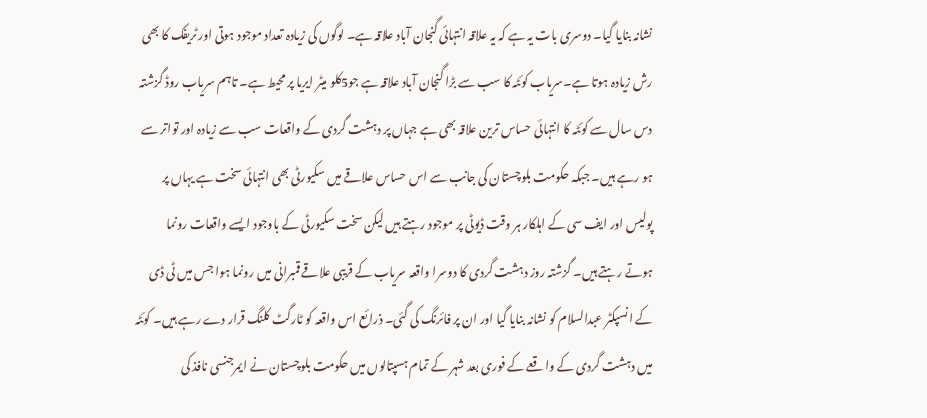نشانہ بنایا گیا۔ دوسری بات یہ ہے کہ یہ علاقہ انتہائی گنجان آباد علاقہ ہے۔ لوگوں کی زیادہ تعداد موجود ہوتی اور ٹریفک کا بھی رش زیادہ ہوتا ہے۔سریاب کوئٹہ کا سب سے بڑا گنجان آباد علاقہ ہے جو5کلو میٹر ایریا پر محیط ہے۔ تاہم سریاب روڈ گزشتہ دس سال سے کوئٹہ کا انتہائی حساس ترین علاقہ بھی ہے جہاں پر دہشت گردی کے واقعات سب سے زیادہ اور تواتر سے ہو رہے ہیں۔ جبکہ حکومت بلوچستان کی جانب سے اس حساس علاقے میں سکیورٹی بھی انتہائی سخت ہے یہاں پر پولیس اور ایف سی کے اہلکار ہر وقت ڈیوٹی پر موجود رہتے ہیں لیکن سخت سکیورٹی کے باوجود ایسے واقعات رونما ہوتے رہتے ہیں۔ گزشتہ روز دہشت گردی کا دوسرا واقعہ سریاب کے قریبی علاقے قمبرانی میں رونما ہوا جس میں ٹی ڈی کے انسپکٹر عبدالسلام کو نشانہ بنایا گیا اور ان پر فائرنگ کی گئی۔ ذرائع اس واقعہ کو ٹارگٹ کلنگ قرار دے رہے ہیں۔ کوئٹہ میں دہشت گردی کے واقعے کے فوری بعد شہر کے تمام ہسپتالوں میں حکومت بلوچستان نے ایمرجنسی نافذ کی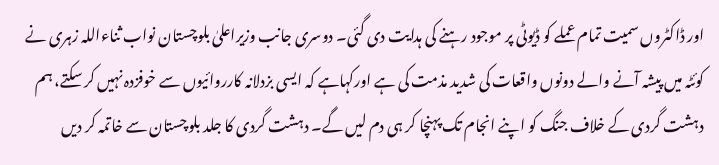اور ڈاکٹروں سمیت تمام عملے کو ڈیوٹی پر موجود رہنے کی ہدایت دی گئی۔ دوسری جانب وزیراعلیٰ بلوچستان نواب ثناءاللہ زہری نے کوئٹہ میں پیشہ آنے والے دونوں واقعات کی شدید مذمت کی ہے اورکہاہے کہ ایسی بزدلانہ کارروائیوں سے خوفزدہ نہیں کر سکتے، ہم دہشت گردی کے خلاف جنگ کو اپنے انجام تک پہنچا کر ہی دم لیں گے۔ دہشت گردی کا جلد بلوچستان سے خاتمہ کر دیں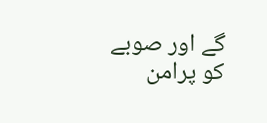گے اور صوبے کو پرامن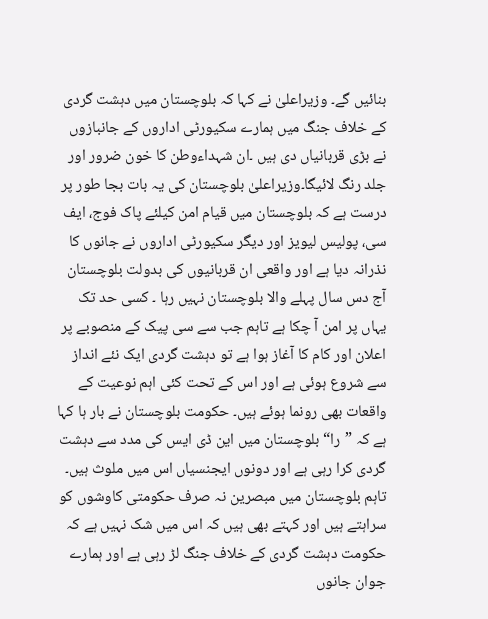بنائیں گے۔ وزیراعلیٰ نے کہا کہ بلوچستان میں دہشت گردی کے خلاف جنگ میں ہمارے سکیورٹی اداروں کے جانبازوں نے بڑی قربانیاں دی ہیں ۔ان شہداءوطن کا خون ضرور اور جلد رنگ لائیگا۔وزیراعلیٰ بلوچستان کی یہ بات بجا طور پر درست ہے کہ بلوچستان میں قیام امن کیلئے پاک فوج، ایف سی، پولیس لیویز اور دیگر سکیورٹی اداروں نے جانوں کا نذرانہ دیا ہے اور واقعی ان قربانیوں کی بدولت بلوچستان آج دس سال پہلے والا بلوچستان نہیں رہا ۔ کسی حد تک یہاں پر امن آ چکا ہے تاہم جب سے سی پیک کے منصوبے پر اعلان اور کام کا آغاز ہوا ہے تو دہشت گردی ایک نئے انداز سے شروع ہوئی ہے اور اس کے تحت کئی اہم نوعیت کے واقعات بھی رونما ہوئے ہیں۔ حکومت بلوچستان نے بار ہا کہا ہے کہ ”را“ بلوچستان میں این ڈی ایس کی مدد سے دہشت گردی کرا رہی ہے اور دونوں ایجنسیاں اس میں ملوث ہیں۔ تاہم بلوچستان میں مبصرین نہ صرف حکومتی کاوشوں کو سراہتے ہیں اور کہتے بھی ہیں کہ اس میں شک نہیں ہے کہ حکومت دہشت گردی کے خلاف جنگ لڑ رہی ہے اور ہمارے جوان جانوں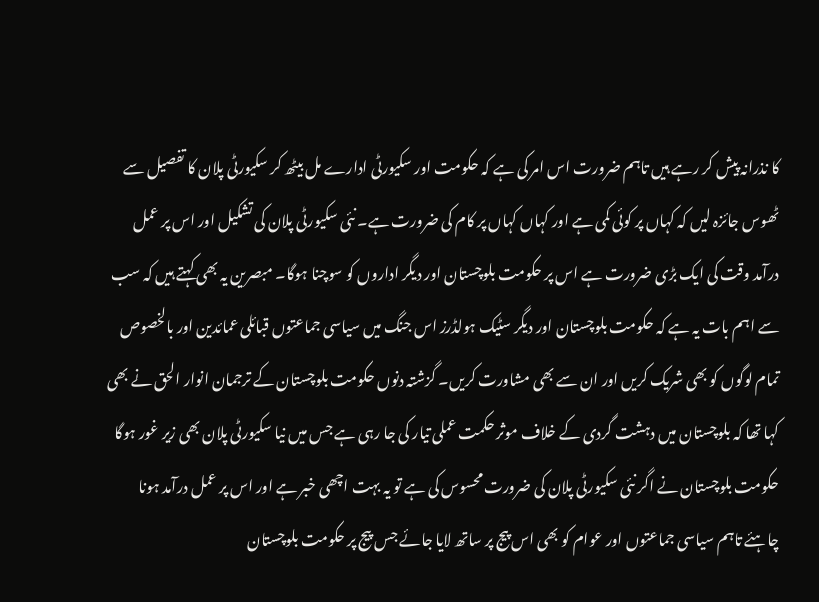کا نذرانہ پیش کر رہے ہیں تاہم ضرورت اس امر کی ہے کہ حکومت اور سکیورٹی ادارے مل بیٹھ کر سکیورٹی پلان کا تفصیل سے ٹھوس جائزہ لیں کہ کہاں پر کوئی کمی ہے اور کہاں کہاں پر کام کی ضرورت ہے۔ نئی سکیورٹی پلان کی تشکیل اور اس پر عمل درآمد وقت کی ایک بڑی ضرورت ہے اس پر حکومت بلوچستان اور دیگر اداروں کو سوچنا ہوگا۔ مبصرین یہ بھی کہتے ہیں کہ سب سے اہم بات یہ ہے کہ حکومت بلوچستان اور دیگر سٹیک ہولڈرز اس جنگ میں سیاسی جماعتوں قبائلی عمائدین اور بالخصوص تمام لوگوں کو بھی شریک کریں اور ان سے بھی مشاورت کریں۔ گزشتہ دنوں حکومت بلوچستان کے ترجمان انوار الحق نے بھی کہا تھا کہ بلوچستان میں دہشت گردی کے خلاف موثر حکمت عملی تیار کی جا رہی ہے جس میں نیا سکیورٹی پلان بھی زیر غور ہوگا حکومت بلوچستان نے اگر نئی سکیورٹی پلان کی ضرورت محسوس کی ہے تو یہ بہت اچھی خبر ہے اور اس پر عمل درآمد ہونا چاہئے تاہم سیاسی جماعتوں اور عوام کو بھی اس پیج پر ساتھ لایا جائے جس پیج پر حکومت بلوچستان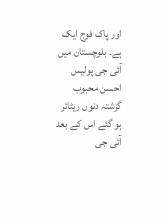اور پاک فوج ایک ہے۔ بلوچستان میں آئی جی پولیس احسن محبوب گزشتہ دنوں ریٹائر ہو گئے اس کے بعد آئی جی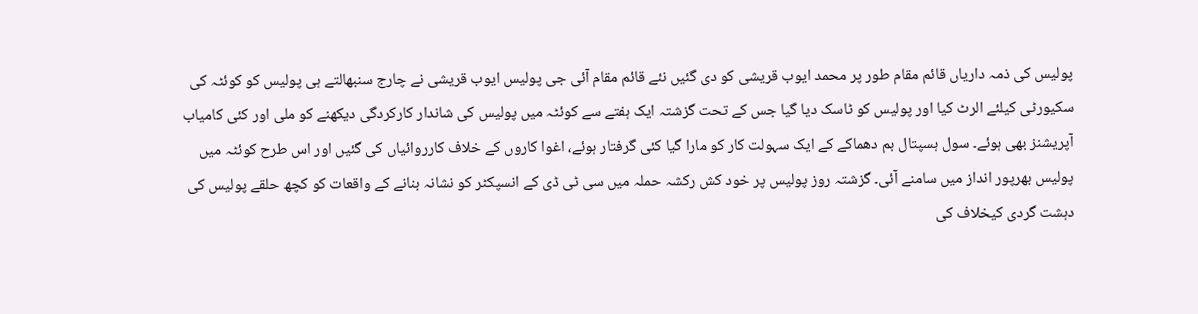پولیس کی ذمہ داریاں قائم مقام طور پر محمد ایوب قریشی کو دی گئیں نئے قائم مقام آئی جی پولیس ایوب قریشی نے چارج سنبھالتے ہی پولیس کو کوئٹہ کی سکیورٹی کیلئے الرٹ کیا اور پولیس کو ٹاسک دیا گیا جس کے تحت گزشتہ ایک ہفتے سے کوئٹہ میں پولیس کی شاندار کارکردگی دیکھنے کو ملی اور کئی کامیاب آپریشنز بھی ہوئے۔ سول ہسپتال بم دھماکے کے ایک سہولت کار کو مارا گیا کئی گرفتار ہوئے، اغوا کاروں کے خلاف کارروائیاں کی گئیں اور اس طرح کوئٹہ میں پولیس بھرپور انداز میں سامنے آئی۔ گزشتہ روز پولیس پر خود کش رکشہ حملہ میں سی ٹی ڈی کے انسپکٹر کو نشانہ بنانے کے واقعات کو کچھ حلقے پولیس کی دہشت گردی کیخلاف کی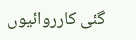گئی کارروائیوں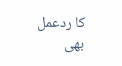کا ردعمل بھی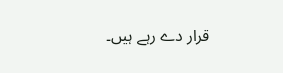قرار دے رہے ہیں۔